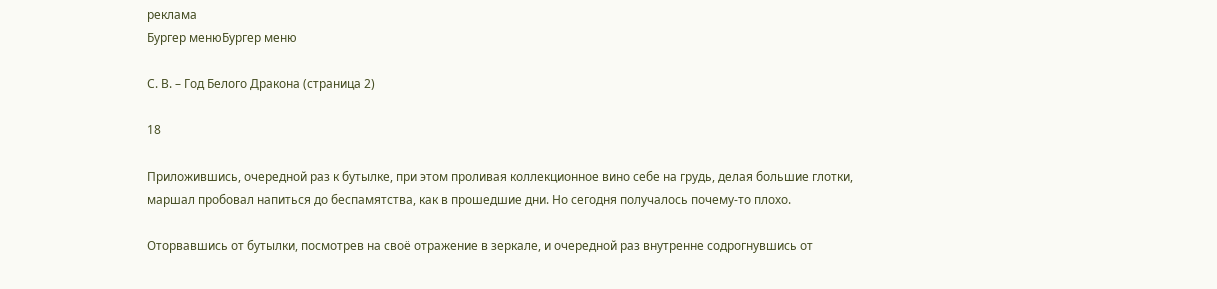реклама
Бургер менюБургер меню

С. В. – Год Белого Дракона (страница 2)

18

Приложившись, очередной раз к бутылке, при этом проливая коллекционное вино себе на грудь, делая большие глотки, маршал пробовал напиться до беспамятства, как в прошедшие дни. Но сегодня получалось почему-то плохо.

Оторвавшись от бутылки, посмотрев на своё отражение в зеркале, и очередной раз внутренне содрогнувшись от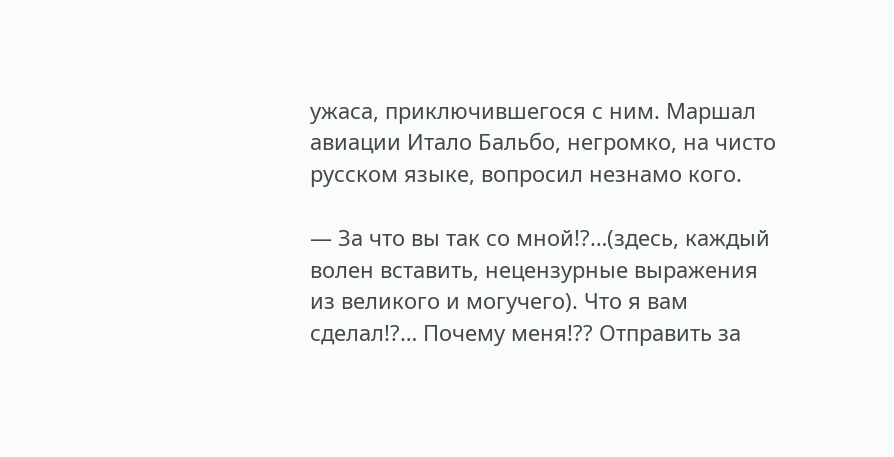ужаса, приключившегося с ним. Маршал авиации Итало Бальбо, негромко, на чисто русском языке, вопросил незнамо кого.

— За что вы так со мной!?…(здесь, каждый волен вставить, нецензурные выражения из великого и могучего). Что я вам сделал!?… Почему меня!?? Отправить за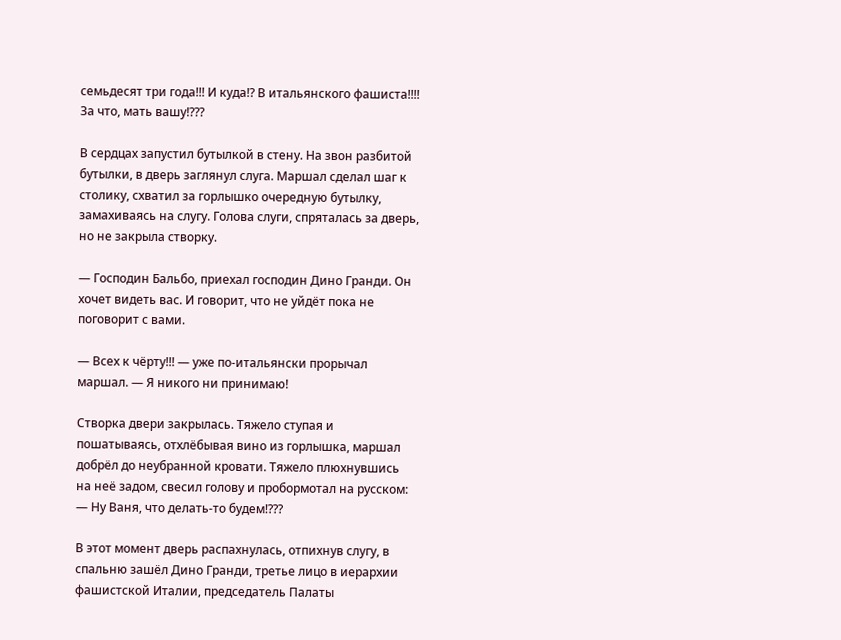семьдесят три года!!! И куда!? В итальянского фашиста!!!! За что, мать вашу!???

В сердцах запустил бутылкой в стену. На звон разбитой бутылки, в дверь заглянул слуга. Маршал сделал шаг к столику, схватил за горлышко очередную бутылку, замахиваясь на слугу. Голова слуги, спряталась за дверь, но не закрыла створку.

— Господин Бальбо, приехал господин Дино Гранди. Он хочет видеть вас. И говорит, что не уйдёт пока не поговорит с вами.

— Всех к чёрту!!! — уже по-итальянски прорычал маршал. — Я никого ни принимаю!

Створка двери закрылась. Тяжело ступая и пошатываясь, отхлёбывая вино из горлышка, маршал добрёл до неубранной кровати. Тяжело плюхнувшись на неё задом, свесил голову и пробормотал на русском: — Ну Ваня, что делать-то будем!???

В этот момент дверь распахнулась, отпихнув слугу, в спальню зашёл Дино Гранди, третье лицо в иерархии фашистской Италии, председатель Палаты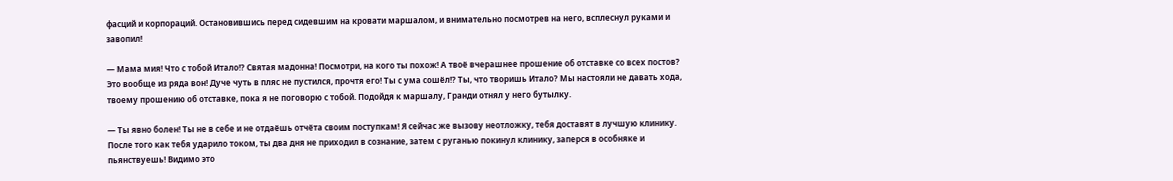фасций и корпораций. Остановившись перед сидевшим на кровати маршалом, и внимательно посмотрев на него, всплеснул руками и завопил!

— Мама мия! Что с тобой Итало!? Святая мадонна! Посмотри, на кого ты похож! А твоё вчерашнее прошение об отставке со всех постов? Это вообще из ряда вон! Дуче чуть в пляс не пустился, прочтя его! Ты с ума сошёл!? Ты, что творишь Итало? Мы настояли не давать хода, твоему прошению об отставке, пока я не поговорю с тобой. Подойдя к маршалу, Гранди отнял у него бутылку.

— Ты явно болен! Ты не в себе и не отдаёшь отчёта своим поступкам! Я сейчас же вызову неотложку, тебя доставят в лучшую клинику. После того как тебя ударило током, ты два дня не приходил в сознание, затем с руганью покинул клинику, заперся в особняке и пьянствуешь! Видимо это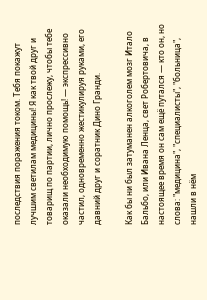последствия поражения током. Тебя покажут лучшим светилам медицины! Я как твой друг и товарищ по партии, лично прослежу, чтобы тебе оказали необходимую помощь! — экспрессивно частил, одновременно жестикулируя руками, его давний друг и соратник Дино Гранди.

Как бы ни был затуманен алкоголем мозг Итало Бальбо, или Ивана Ленца, свет Робертовича, в настоящее время он сам ещё путался — кто он, но слова: "медицина", "специалисты", "больница", нашли в нём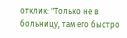отклик: "Только не в больницу, там его быстро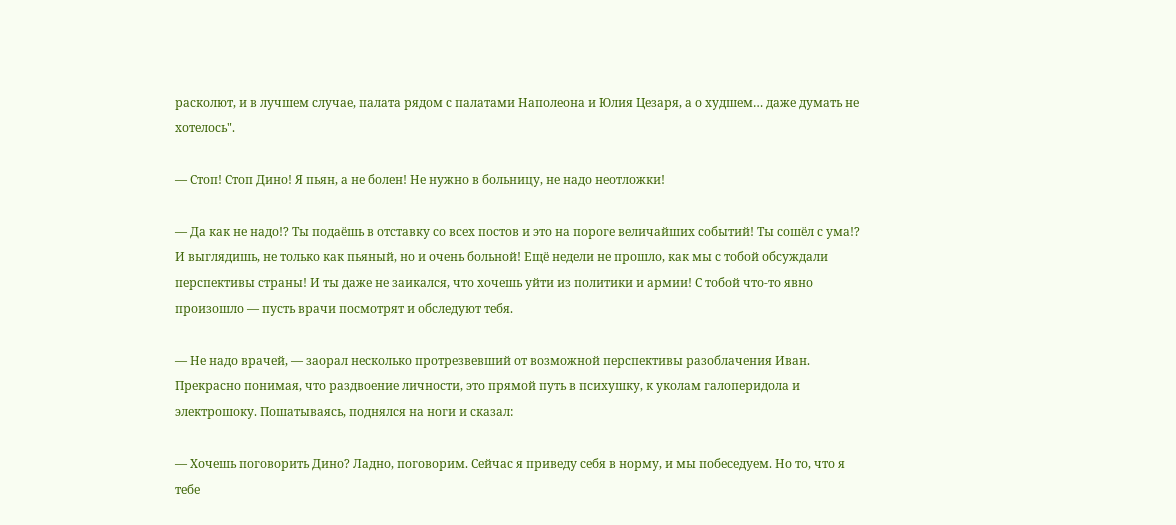расколют, и в лучшем случае, палата рядом с палатами Наполеона и Юлия Цезаря, а о худшем… даже думать не хотелось".

— Стоп! Стоп Дино! Я пьян, а не болен! Не нужно в больницу, не надо неотложки!

— Да как не надо!? Ты подаёшь в отставку со всех постов и это на пороге величайших событий! Ты сошёл с ума!? И выглядишь, не только как пьяный, но и очень больной! Ещё недели не прошло, как мы с тобой обсуждали перспективы страны! И ты даже не заикался, что хочешь уйти из политики и армии! С тобой что-то явно произошло — пусть врачи посмотрят и обследуют тебя.

— Не надо врачей, — заорал несколько протрезвевший от возможной перспективы разоблачения Иван. Прекрасно понимая, что раздвоение личности, это прямой путь в психушку, к уколам галоперидола и электрошоку. Пошатываясь, поднялся на ноги и сказал:

— Хочешь поговорить Дино? Ладно, поговорим. Сейчас я приведу себя в норму, и мы побеседуем. Но то, что я тебе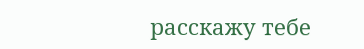расскажу тебе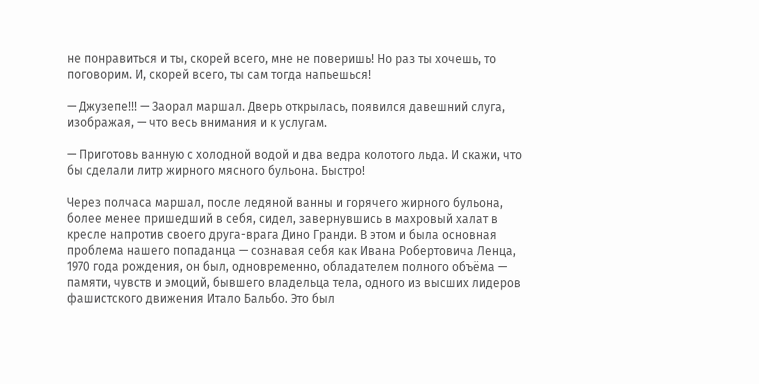не понравиться и ты, скорей всего, мне не поверишь! Но раз ты хочешь, то поговорим. И, скорей всего, ты сам тогда напьешься!

— Джузепе!!! — Заорал маршал. Дверь открылась, появился давешний слуга, изображая, — что весь внимания и к услугам.

— Приготовь ванную с холодной водой и два ведра колотого льда. И скажи, что бы сделали литр жирного мясного бульона. Быстро!

Через полчаса маршал, после ледяной ванны и горячего жирного бульона, более менее пришедший в себя, сидел, завернувшись в махровый халат в кресле напротив своего друга-врага Дино Гранди. В этом и была основная проблема нашего попаданца — сознавая себя как Ивана Робертовича Ленца, 1970 года рождения, он был, одновременно, обладателем полного объёма — памяти, чувств и эмоций, бывшего владельца тела, одного из высших лидеров фашистского движения Итало Бальбо. Это был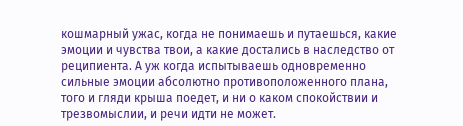кошмарный ужас, когда не понимаешь и путаешься, какие эмоции и чувства твои, а какие достались в наследство от реципиента. А уж когда испытываешь одновременно сильные эмоции абсолютно противоположенного плана, того и гляди крыша поедет, и ни о каком спокойствии и трезвомыслии, и речи идти не может.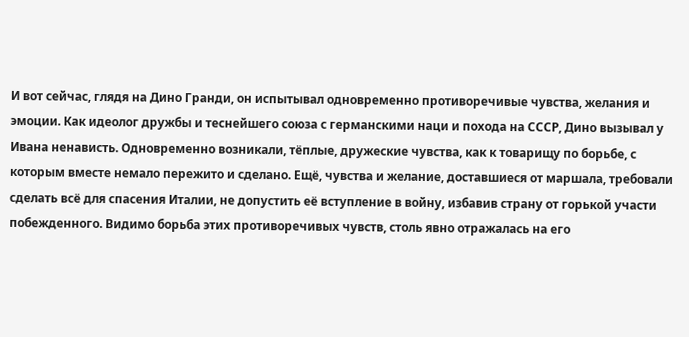И вот сейчас, глядя на Дино Гранди, он испытывал одновременно противоречивые чувства, желания и эмоции. Как идеолог дружбы и теснейшего союза с германскими наци и похода на СССР, Дино вызывал у Ивана ненависть. Одновременно возникали, тёплые, дружеские чувства, как к товарищу по борьбе, с которым вместе немало пережито и сделано. Ещё, чувства и желание, доставшиеся от маршала, требовали сделать всё для спасения Италии, не допустить её вступление в войну, избавив страну от горькой участи побежденного. Видимо борьба этих противоречивых чувств, столь явно отражалась на его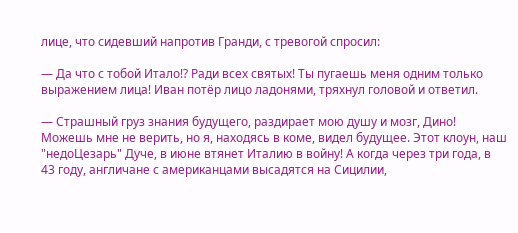лице, что сидевший напротив Гранди, с тревогой спросил:

— Да что с тобой Итало!? Ради всех святых! Ты пугаешь меня одним только выражением лица! Иван потёр лицо ладонями, тряхнул головой и ответил.

— Страшный груз знания будущего, раздирает мою душу и мозг, Дино! Можешь мне не верить, но я, находясь в коме, видел будущее. Этот клоун, наш "недоЦезарь" Дуче, в июне втянет Италию в войну! А когда через три года, в 43 году, англичане с американцами высадятся на Сицилии,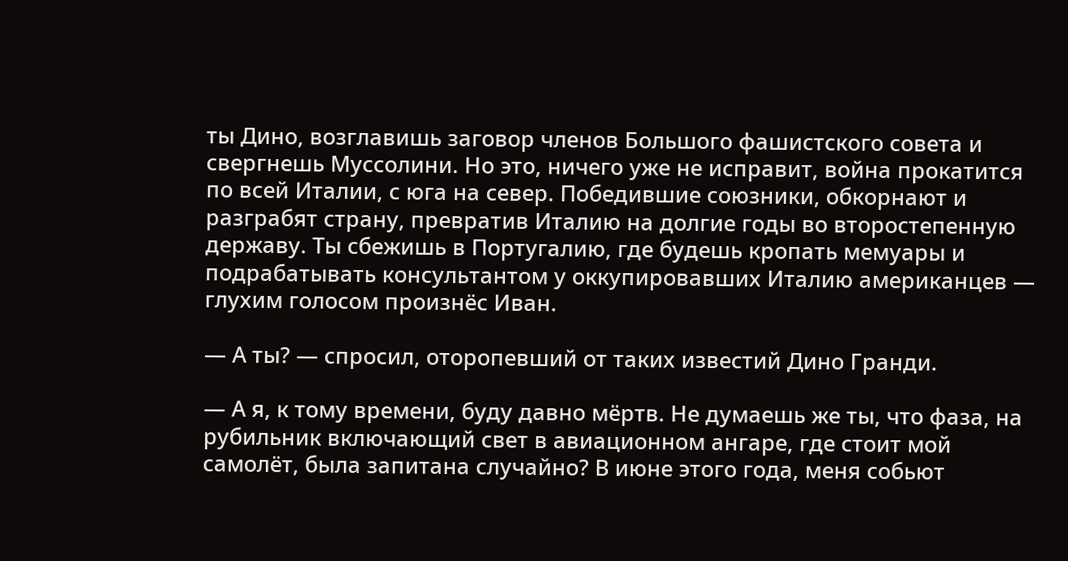ты Дино, возглавишь заговор членов Большого фашистского совета и свергнешь Муссолини. Но это, ничего уже не исправит, война прокатится по всей Италии, с юга на север. Победившие союзники, обкорнают и разграбят страну, превратив Италию на долгие годы во второстепенную державу. Ты сбежишь в Португалию, где будешь кропать мемуары и подрабатывать консультантом у оккупировавших Италию американцев — глухим голосом произнёс Иван.

— А ты? — спросил, оторопевший от таких известий Дино Гранди.

— А я, к тому времени, буду давно мёртв. Не думаешь же ты, что фаза, на рубильник включающий свет в авиационном ангаре, где стоит мой самолёт, была запитана случайно? В июне этого года, меня собьют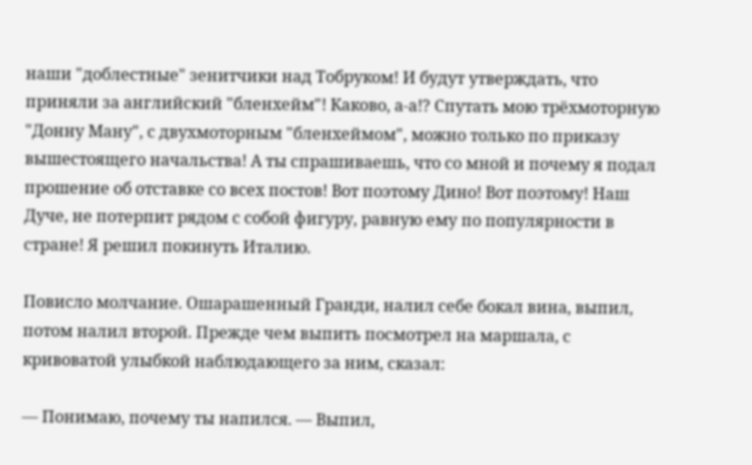наши "доблестные" зенитчики над Тобруком! И будут утверждать, что приняли за английский "бленхейм"! Каково, а-а!? Спутать мою трёхмоторную "Донну Ману", с двухмоторным "бленхеймом", можно только по приказу вышестоящего начальства! А ты спрашиваешь, что со мной и почему я подал прошение об отставке со всех постов! Вот поэтому Дино! Вот поэтому! Наш Дуче, не потерпит рядом с собой фигуру, равную ему по популярности в стране! Я решил покинуть Италию.

Повисло молчание. Ошарашенный Гранди, налил себе бокал вина, выпил, потом налил второй. Прежде чем выпить посмотрел на маршала, с кривоватой улыбкой наблюдающего за ним, сказал:

— Понимаю, почему ты напился. — Выпил,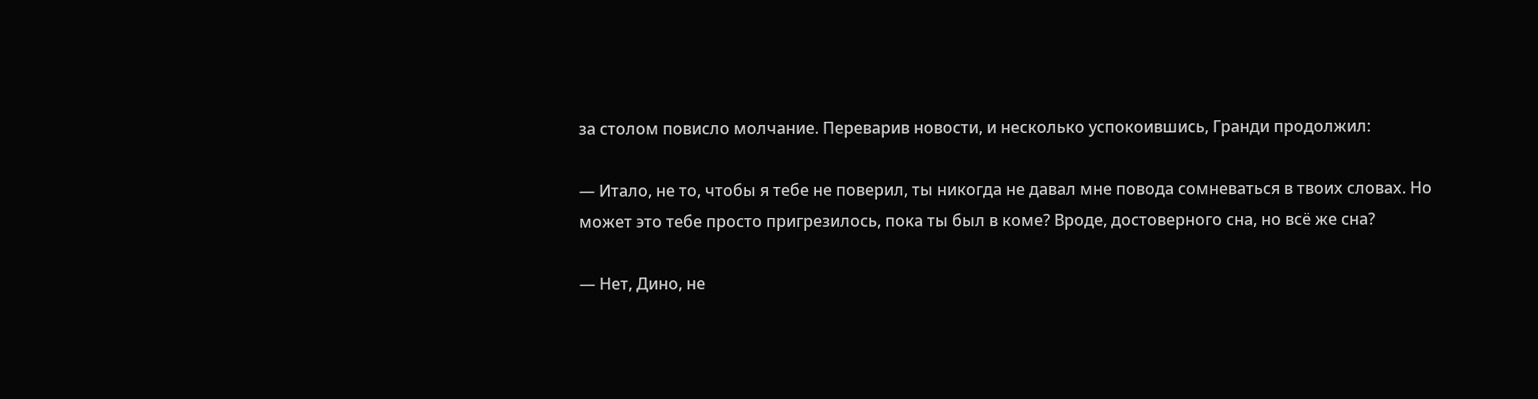за столом повисло молчание. Переварив новости, и несколько успокоившись, Гранди продолжил:

— Итало, не то, чтобы я тебе не поверил, ты никогда не давал мне повода сомневаться в твоих словах. Но может это тебе просто пригрезилось, пока ты был в коме? Вроде, достоверного сна, но всё же сна?

— Нет, Дино, не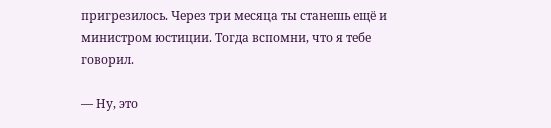пригрезилось. Через три месяца ты станешь ещё и министром юстиции. Тогда вспомни, что я тебе говорил.

— Ну, это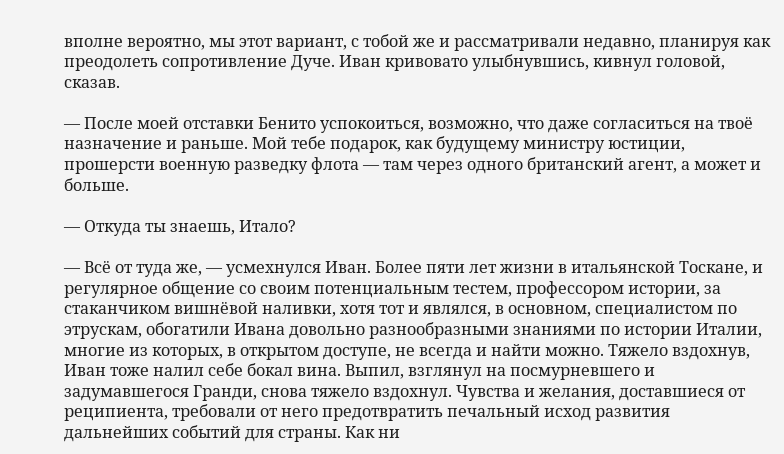вполне вероятно, мы этот вариант, с тобой же и рассматривали недавно, планируя как преодолеть сопротивление Дуче. Иван кривовато улыбнувшись, кивнул головой, сказав.

— После моей отставки Бенито успокоиться, возможно, что даже согласиться на твоё назначение и раньше. Мой тебе подарок, как будущему министру юстиции, прошерсти военную разведку флота — там через одного британский агент, а может и больше.

— Откуда ты знаешь, Итало?

— Всё от туда же, — усмехнулся Иван. Более пяти лет жизни в итальянской Тоскане, и регулярное общение со своим потенциальным тестем, профессором истории, за стаканчиком вишнёвой наливки, хотя тот и являлся, в основном, специалистом по этрускам, обогатили Ивана довольно разнообразными знаниями по истории Италии, многие из которых, в открытом доступе, не всегда и найти можно. Тяжело вздохнув, Иван тоже налил себе бокал вина. Выпил, взглянул на посмурневшего и задумавшегося Гранди, снова тяжело вздохнул. Чувства и желания, доставшиеся от реципиента, требовали от него предотвратить печальный исход развития дальнейших событий для страны. Как ни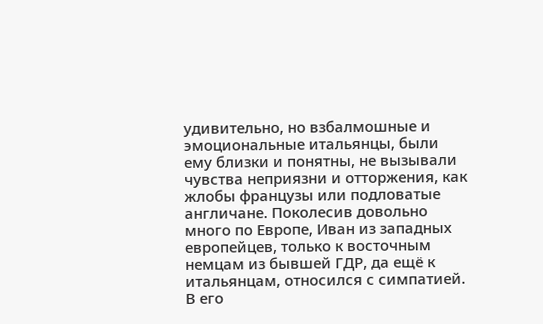удивительно, но взбалмошные и эмоциональные итальянцы, были ему близки и понятны, не вызывали чувства неприязни и отторжения, как жлобы французы или подловатые англичане. Поколесив довольно много по Европе, Иван из западных европейцев, только к восточным немцам из бывшей ГДР, да ещё к итальянцам, относился с симпатией. В его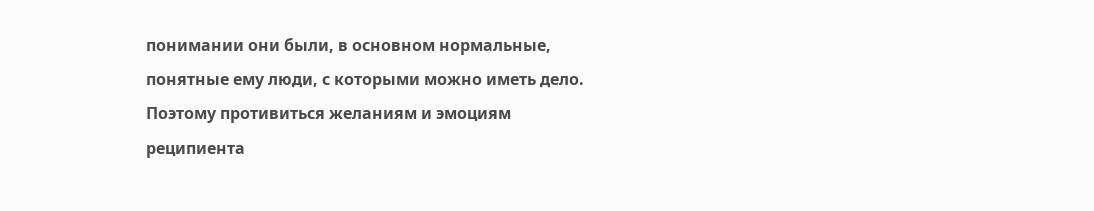понимании они были, в основном нормальные, понятные ему люди, с которыми можно иметь дело. Поэтому противиться желаниям и эмоциям реципиента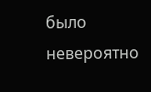было невероятно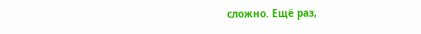сложно. Ещё раз,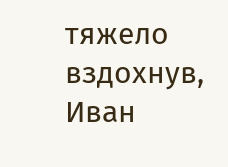тяжело вздохнув, Иван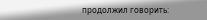продолжил говорить: